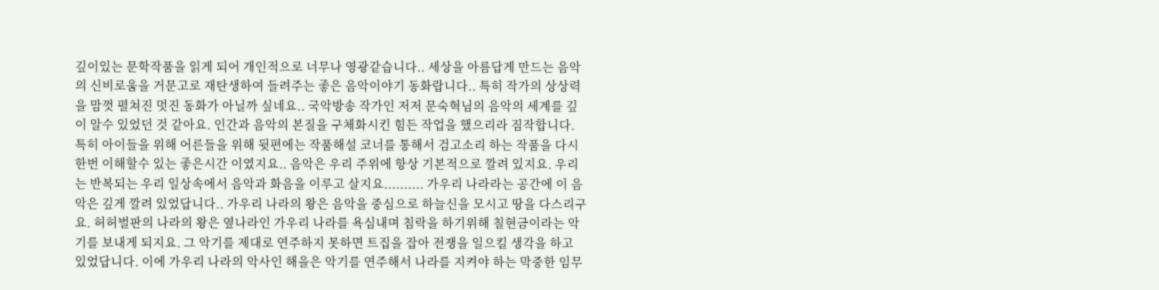깊이있는 문학작품을 읽게 되어 개인적으로 너무나 영광같습니다.. 세상을 아름답게 만드는 음악의 신비로움을 거문고로 재탄생하여 들려주는 좋은 음악이야기 동화랍니다.. 특히 작가의 상상력을 맘껏 펼쳐진 멋진 동화가 아닐까 싶네요.. 국악방송 작가인 저저 문숙혁님의 음악의 세계를 깊이 알수 있었던 것 같아요. 인간과 음악의 본질을 구체화시킨 힘든 작업을 했으리라 짐작합니다. 특히 아이들을 위해 어른들을 위해 뒷편에는 작품해설 코너를 통해서 검고소리 하는 작품을 다시한번 이해할수 있는 좋은시간 이였지요.. 음악은 우리 주위에 항상 기본적으로 깔려 있지요. 우리는 반복되는 우리 일상속에서 음악과 화음을 이루고 살지요.......... 가우리 나라라는 공간에 이 음악은 깊게 깔려 있었답니다.. 가우리 나라의 왕은 음악을 중심으로 하늘신을 모시고 땅을 다스리구요. 허허벌판의 나라의 왕은 옆나라인 가우리 나라를 욕심내며 침락을 하기위해 칠현금이라는 악기를 보내게 되지요. 그 악기를 제대로 연주하지 못하면 트집을 잡아 전쟁을 일으킬 생각을 하고 있었답니다. 이에 가우리 나라의 악사인 해을은 악기를 연주해서 나라를 지켜야 하는 막중한 임무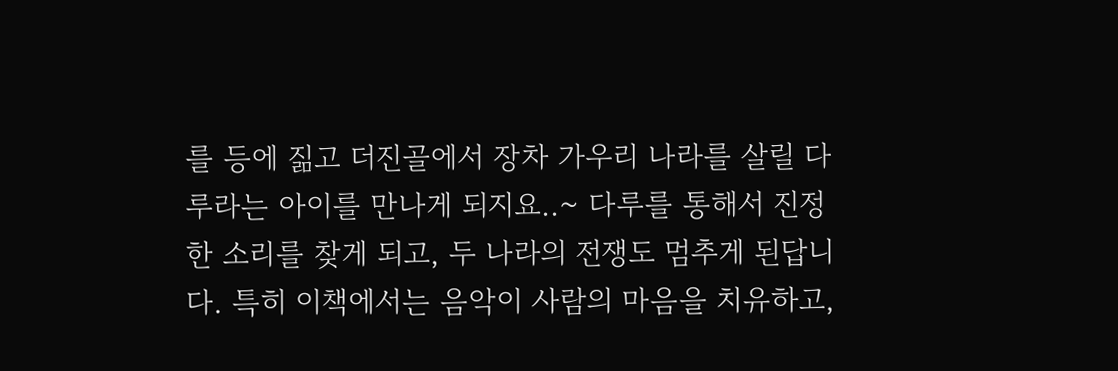를 등에 짊고 더진골에서 장차 가우리 나라를 살릴 다루라는 아이를 만나게 되지요..~ 다루를 통해서 진정한 소리를 찾게 되고, 두 나라의 전쟁도 멈추게 된답니다. 특히 이책에서는 음악이 사람의 마음을 치유하고,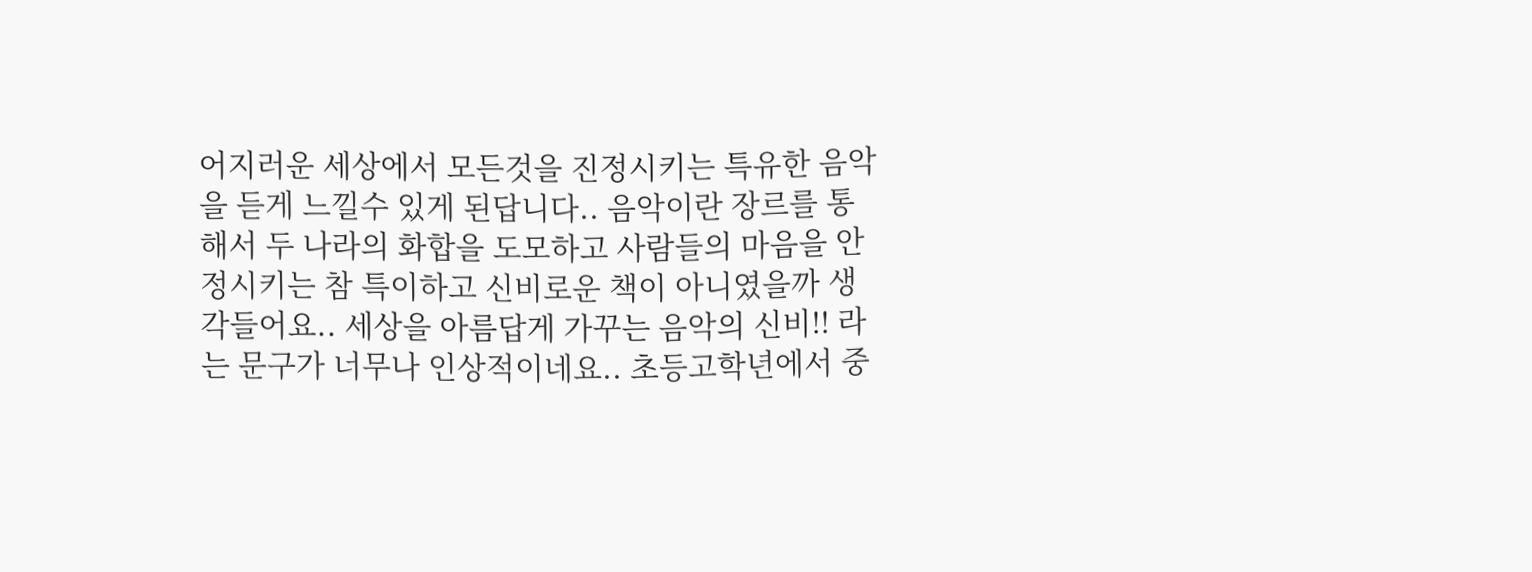어지러운 세상에서 모든것을 진정시키는 특유한 음악을 듣게 느낄수 있게 된답니다.. 음악이란 장르를 통해서 두 나라의 화합을 도모하고 사람들의 마음을 안정시키는 참 특이하고 신비로운 책이 아니였을까 생각들어요.. 세상을 아름답게 가꾸는 음악의 신비!! 라는 문구가 너무나 인상적이네요.. 초등고학년에서 중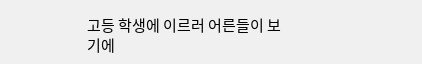고등 학생에 이르러 어른들이 보기에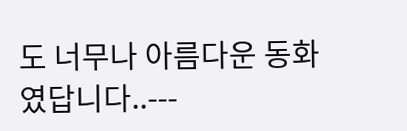도 너무나 아름다운 동화 였답니다..---